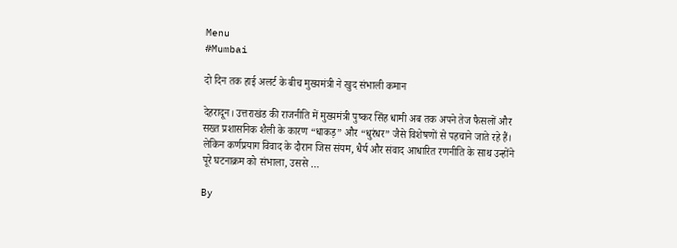Menu
#Mumbai

दो दिन तक हाई अलर्ट के बीच मुख्यमंत्री ने खुद संभाली कमान

देहरादून। उत्तराखंड की राजनीति में मुख्यमंत्री पुष्कर सिंह धामी अब तक अपने तेज फैसलों और सख्त प्रशासनिक शैली के कारण “धाकड़” और “धुरंधर” जैसे विशेषणों से पहचाने जाते रहे हैं। लेकिन कर्णप्रयाग विवाद के दौरान जिस संयम, धैर्य और संवाद आधारित रणनीति के साथ उन्होंने पूरे घटनाक्रम को संभाला, उससे …

By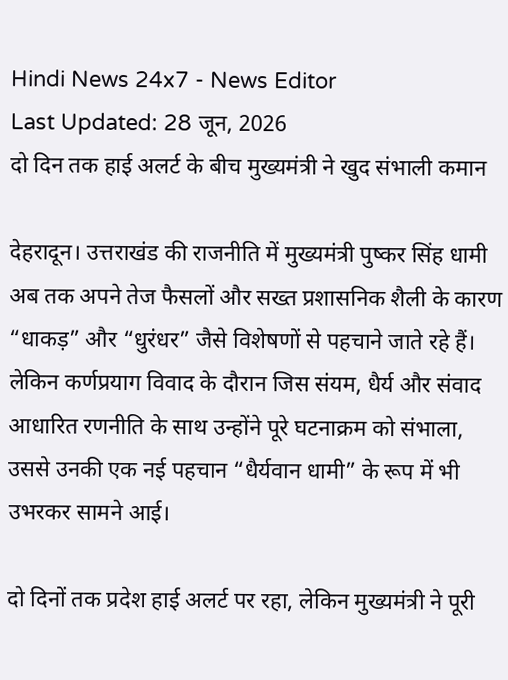Hindi News 24x7 - News Editor
Last Updated: 28 जून, 2026
दो दिन तक हाई अलर्ट के बीच मुख्यमंत्री ने खुद संभाली कमान

देहरादून। उत्तराखंड की राजनीति में मुख्यमंत्री पुष्कर सिंह धामी अब तक अपने तेज फैसलों और सख्त प्रशासनिक शैली के कारण “धाकड़” और “धुरंधर” जैसे विशेषणों से पहचाने जाते रहे हैं। लेकिन कर्णप्रयाग विवाद के दौरान जिस संयम, धैर्य और संवाद आधारित रणनीति के साथ उन्होंने पूरे घटनाक्रम को संभाला, उससे उनकी एक नई पहचान “धैर्यवान धामी” के रूप में भी उभरकर सामने आई।

दो दिनों तक प्रदेश हाई अलर्ट पर रहा, लेकिन मुख्यमंत्री ने पूरी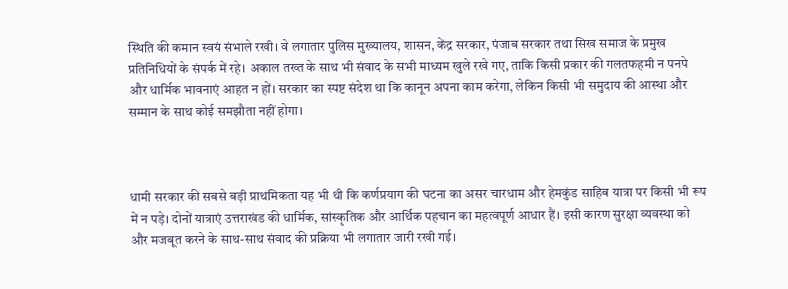स्थिति की कमान स्वयं संभाले रखी। वे लगातार पुलिस मुख्यालय, शासन, केंद्र सरकार, पंजाब सरकार तथा सिख समाज के प्रमुख प्रतिनिधियों के संपर्क में रहे। अकाल तख्त के साथ भी संवाद के सभी माध्यम खुले रखे गए, ताकि किसी प्रकार की गलतफहमी न पनपे और धार्मिक भावनाएं आहत न हों। सरकार का स्पष्ट संदेश था कि कानून अपना काम करेगा, लेकिन किसी भी समुदाय की आस्था और सम्मान के साथ कोई समझौता नहीं होगा।



धामी सरकार की सबसे बड़ी प्राथमिकता यह भी थी कि कर्णप्रयाग की घटना का असर चारधाम और हेमकुंड साहिब यात्रा पर किसी भी रूप में न पड़े। दोनों यात्राएं उत्तराखंड की धार्मिक, सांस्कृतिक और आर्थिक पहचान का महत्वपूर्ण आधार हैं। इसी कारण सुरक्षा व्यवस्था को और मजबूत करने के साथ-साथ संवाद की प्रक्रिया भी लगातार जारी रखी गई।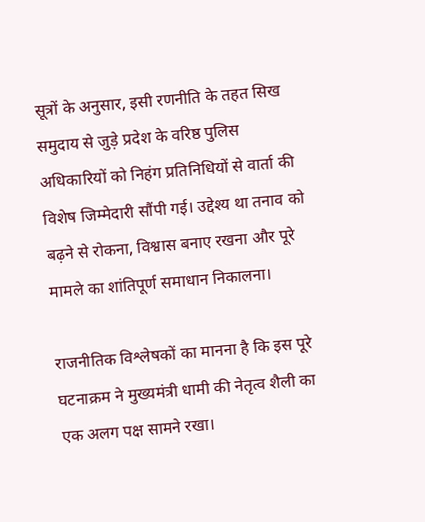सूत्रों के अनुसार, इसी रणनीति के तहत सिख समुदाय से जुड़े प्रदेश के वरिष्ठ पुलिस अधिकारियों को निहंग प्रतिनिधियों से वार्ता की विशेष जिम्मेदारी सौंपी गई। उद्देश्य था तनाव को बढ़ने से रोकना, विश्वास बनाए रखना और पूरे मामले का शांतिपूर्ण समाधान निकालना।

राजनीतिक विश्लेषकों का मानना है कि इस पूरे घटनाक्रम ने मुख्यमंत्री धामी की नेतृत्व शैली का एक अलग पक्ष सामने रखा।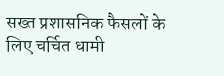सख्त प्रशासनिक फैसलों के लिए चर्चित धामी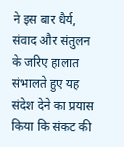ने इस बार धैर्य, संवाद और संतुलन के जरिए हालात संभालते हुए यह संदेश देने का प्रयास किया कि संकट की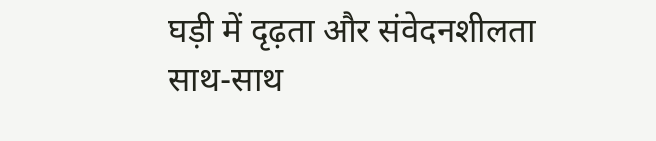घड़ी में दृढ़ता और संवेदनशीलता साथ-साथ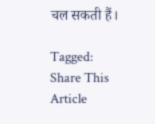चल सकती हैं।

Tagged:
Share This Article